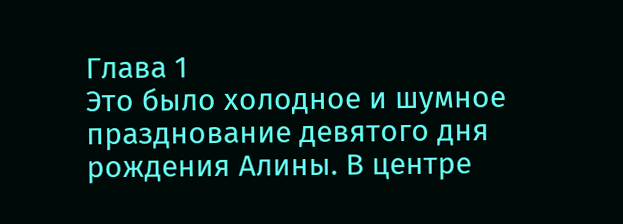Глава 1
Это было холодное и шумное празднование девятого дня рождения Алины. В центре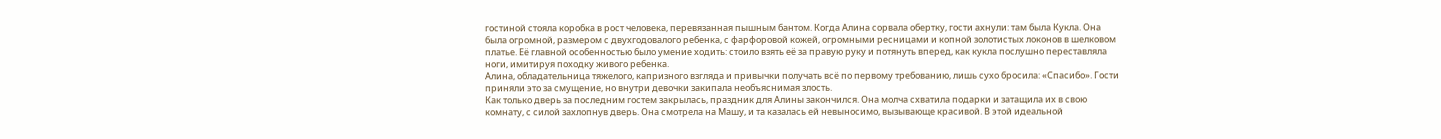гостиной стояла коробка в рост человека, перевязанная пышным бантом. Когда Алина сорвала обертку, гости ахнули: там была Кукла. Она была огромной, размером с двухгодовалого ребенка, с фарфоровой кожей, огромными ресницами и копной золотистых локонов в шелковом платье. Её главной особенностью было умение ходить: стоило взять её за правую руку и потянуть вперед, как кукла послушно переставляла ноги, имитируя походку живого ребенка.
Алина, обладательница тяжелого, капризного взгляда и привычки получать всё по первому требованию, лишь сухо бросила: «Спасибо». Гости приняли это за смущение, но внутри девочки закипала необъяснимая злость.
Как только дверь за последним гостем закрылась, праздник для Алины закончился. Она молча схватила подарки и затащила их в свою комнату, с силой захлопнув дверь. Она смотрела на Машу, и та казалась ей невыносимо, вызывающе красивой. В этой идеальной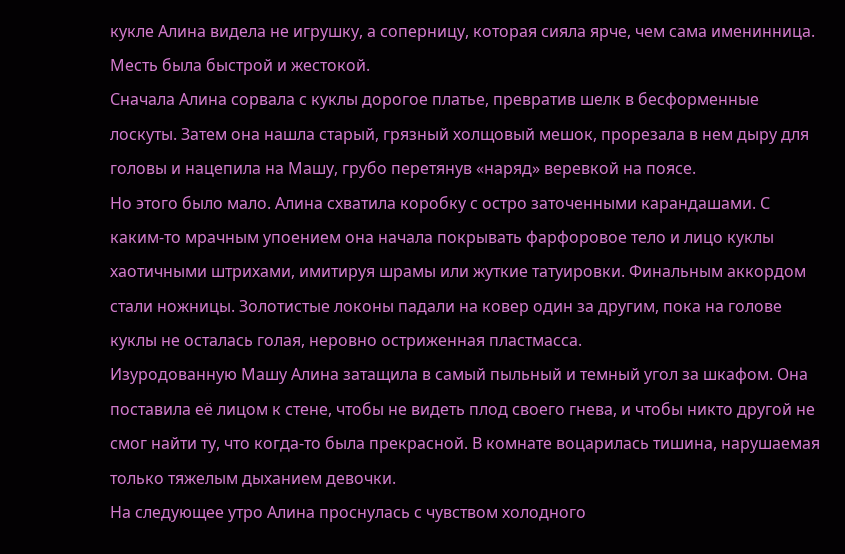кукле Алина видела не игрушку, а соперницу, которая сияла ярче, чем сама именинница.
Месть была быстрой и жестокой.
Сначала Алина сорвала с куклы дорогое платье, превратив шелк в бесформенные лоскуты. Затем она нашла старый, грязный холщовый мешок, прорезала в нем дыру для головы и нацепила на Машу, грубо перетянув «наряд» веревкой на поясе.
Но этого было мало. Алина схватила коробку с остро заточенными карандашами. С каким-то мрачным упоением она начала покрывать фарфоровое тело и лицо куклы хаотичными штрихами, имитируя шрамы или жуткие татуировки. Финальным аккордом стали ножницы. Золотистые локоны падали на ковер один за другим, пока на голове куклы не осталась голая, неровно остриженная пластмасса.
Изуродованную Машу Алина затащила в самый пыльный и темный угол за шкафом. Она поставила её лицом к стене, чтобы не видеть плод своего гнева, и чтобы никто другой не смог найти ту, что когда-то была прекрасной. В комнате воцарилась тишина, нарушаемая только тяжелым дыханием девочки.
На следующее утро Алина проснулась с чувством холодного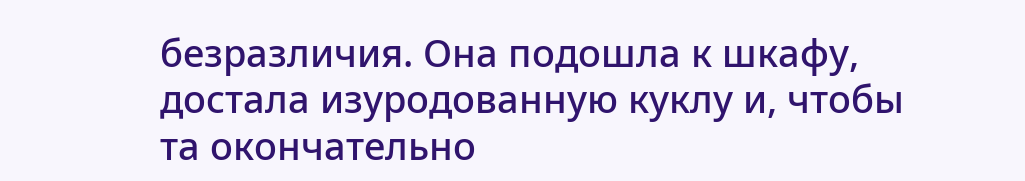безразличия. Она подошла к шкафу, достала изуродованную куклу и, чтобы та окончательно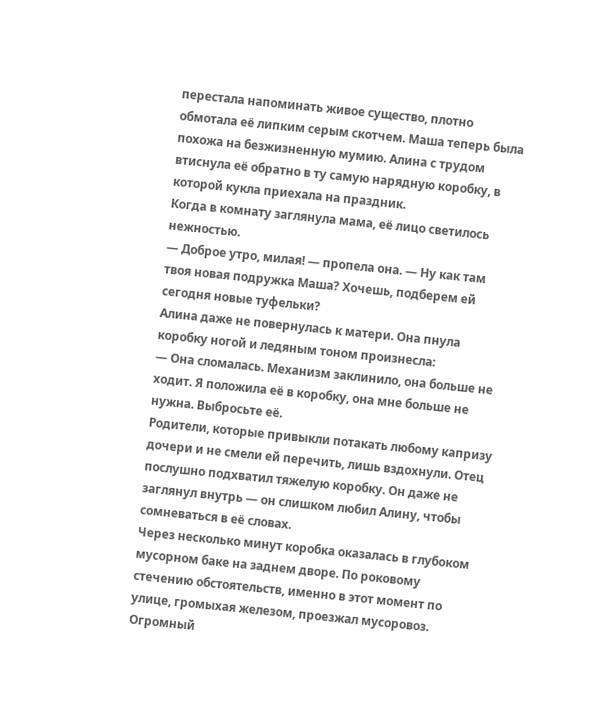перестала напоминать живое существо, плотно обмотала её липким серым скотчем. Маша теперь была похожа на безжизненную мумию. Алина с трудом втиснула её обратно в ту самую нарядную коробку, в которой кукла приехала на праздник.
Когда в комнату заглянула мама, её лицо светилось нежностью.
— Доброе утро, милая! — пропела она. — Ну как там твоя новая подружка Маша? Хочешь, подберем ей сегодня новые туфельки?
Алина даже не повернулась к матери. Она пнула коробку ногой и ледяным тоном произнесла:
— Она сломалась. Механизм заклинило, она больше не ходит. Я положила её в коробку, она мне больше не нужна. Выбросьте её.
Родители, которые привыкли потакать любому капризу дочери и не смели ей перечить, лишь вздохнули. Отец послушно подхватил тяжелую коробку. Он даже не заглянул внутрь — он слишком любил Алину, чтобы сомневаться в её словах.
Через несколько минут коробка оказалась в глубоком мусорном баке на заднем дворе. По роковому стечению обстоятельств, именно в этот момент по улице, громыхая железом, проезжал мусоровоз. Огромный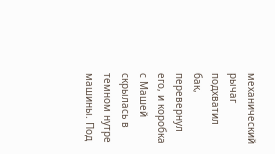механический рычаг подхватил бак, перевернул его, и коробка с Машей скрылась в темном нутре машины. Под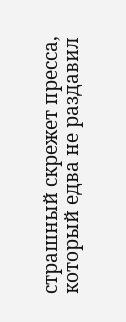страшный скрежет пресса, который едва не раздавил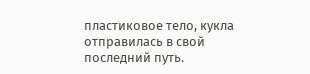пластиковое тело, кукла отправилась в свой последний путь.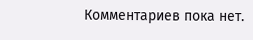Комментариев пока нет.